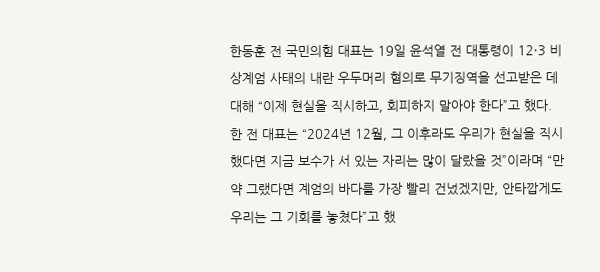한동훈 전 국민의힘 대표는 19일 윤석열 전 대통령이 12·3 비상계엄 사태의 내란 우두머리 혐의로 무기징역을 선고받은 데 대해 “이제 현실을 직시하고, 회피하지 말아야 한다”고 했다.
한 전 대표는 “2024년 12월, 그 이후라도 우리가 현실을 직시했다면 지금 보수가 서 있는 자리는 많이 달랐을 것”이라며 “만약 그랬다면 계엄의 바다를 가장 빨리 건넜겠지만, 안타깝게도 우리는 그 기회를 놓쳤다”고 했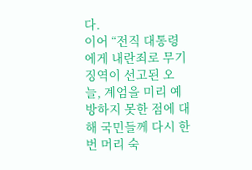다.
이어 “전직 대통령에게 내란죄로 무기징역이 선고된 오늘, 계엄을 미리 예방하지 못한 점에 대해 국민들께 다시 한번 머리 숙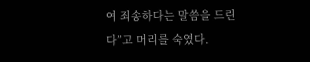여 죄송하다는 말씀을 드린다”고 머리를 숙였다.